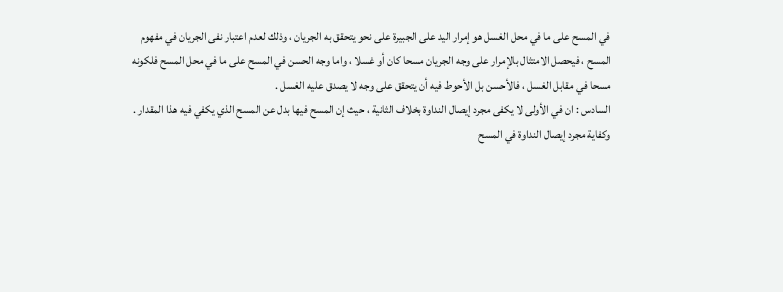في المسح على ما في محل الغسل هو إمرار اليد على الجبيرة على نحو يتحقق به الجريان ، وذلك لعدم اعتبار نفى الجريان في مفهوم المسح ، فيحصل الامتثال بالإمرار على وجه الجريان مسحا كان أو غسلا ، واما وجه الحسن في المسح على ما في محل المسح فلكونه مسحا في مقابل الغسل ، فالأحسن بل الأحوط فيه أن يتحقق على وجه لا يصدق عليه الغسل .
السادس : ان في الأولى لا يكفى مجرد إيصال النداوة بخلاف الثانية ، حيث إن المسح فيها بدل عن المسح الذي يكفي فيه هذا المقدار .
وكفاية مجرد إيصال النداوة في المسح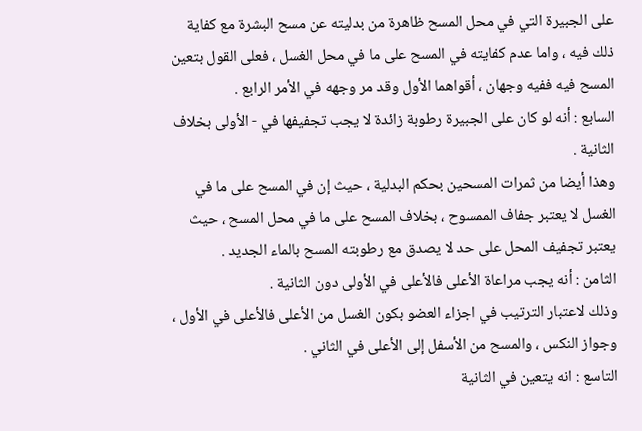على الجبيرة التي في محل المسح ظاهرة من بدليته عن مسح البشرة مع كفاية ذلك فيه ، واما عدم كفايته في المسح على ما في محل الغسل ، فعلى القول بتعين المسح فيه ففيه وجهان ، أقواهما الأول وقد مر وجهه في الأمر الرابع .
السابع : أنه لو كان على الجبيرة رطوبة زائدة لا يجب تجفيفها في - الأولى بخلاف الثانية .
وهذا أيضا من ثمرات المسحين بحكم البدلية ، حيث إن في المسح على ما في الغسل لا يعتبر جفاف الممسوح ، بخلاف المسح على ما في محل المسح ، حيث يعتبر تجفيف المحل على حد لا يصدق مع رطوبته المسح بالماء الجديد .
الثامن : أنه يجب مراعاة الأعلى فالأعلى في الأولى دون الثانية .
وذلك لاعتبار الترتيب في اجزاء العضو بكون الغسل من الأعلى فالأعلى في الأول ، وجواز النكس ، والمسح من الأسفل إلى الأعلى في الثاني .
التاسع : انه يتعين في الثانية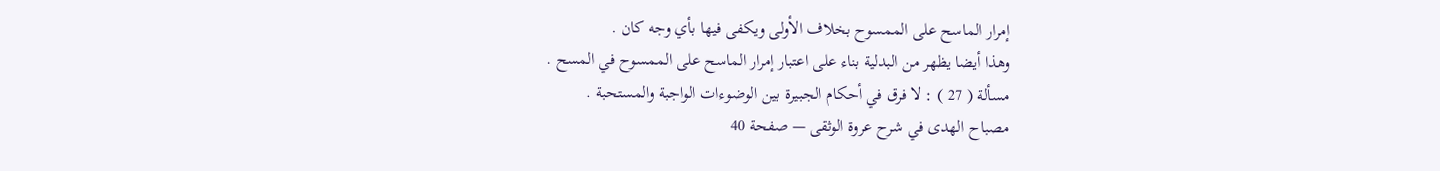إمرار الماسح على الممسوح بخلاف الأولى ويكفى فيها بأي وجه كان .
وهذا أيضا يظهر من البدلية بناء على اعتبار إمرار الماسح على الممسوح في المسح .
مسألة ( 27 ) : لا فرق في أحكام الجبيرة بين الوضوءات الواجبة والمستحبة .
مصباح الهدى في شرح عروة الوثقى — صفحة 40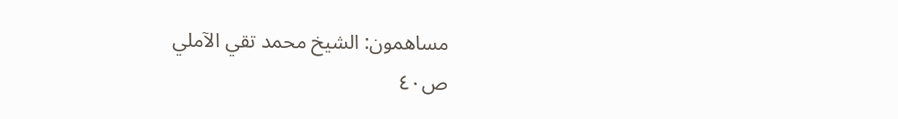مساهمون: الشيخ محمد تقي الآملي
ص٤٠